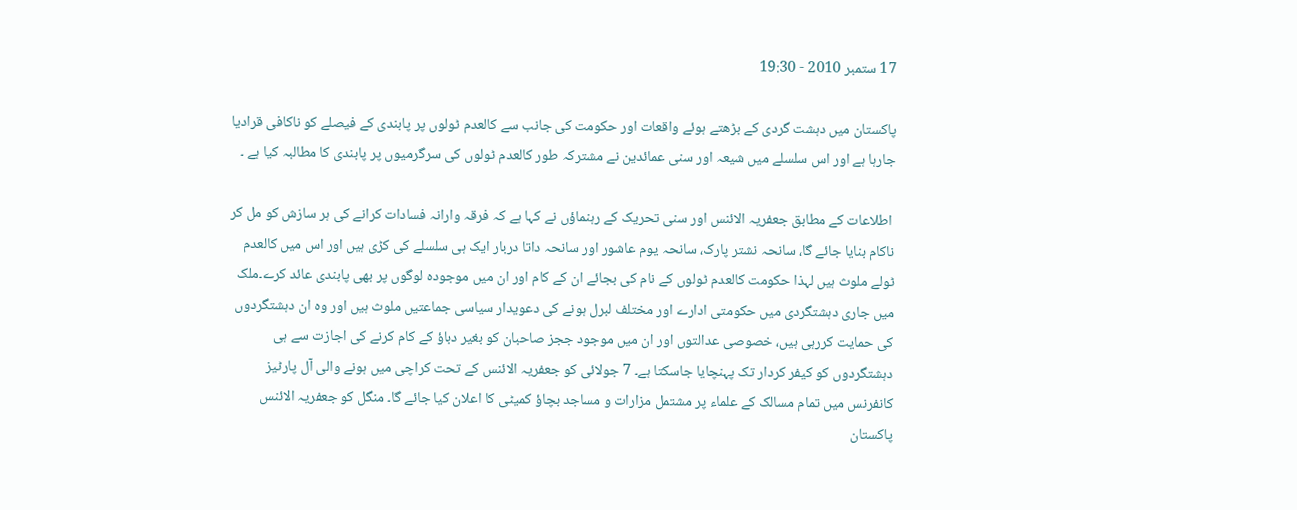17 ستمبر 2010 - 19:30

پاکستان میں دہشت گردی کے بڑھتے ہوئے واقعات اور حکومت کی جانب سے کالعدم ٹولوں پر پابندی کے فیصلے کو ناکافی قرادیا جارہا ہے اور اس سلسلے میں شیعہ اور سنی عمائدین نے مشترکہ طور کالعدم ٹولوں کی سرگرمیوں پر پابندی کا مطالبہ کیا ہے ۔

 اطلاعات کے مطابق جعفریہ الائنس اور سنی تحریک کے رہنماؤں نے کہا ہے کہ فرقہ وارانہ فسادات کرانے کی ہر سازش کو مل کر ناکام بنایا جائے گا، سانحہ نشتر پارک، سانحہ یوم عاشور اور سانحہ داتا دربار ایک ہی سلسلے کی کڑی ہیں اور اس میں کالعدم ٹولے ملوث ہیں لہذا حکومت کالعدم ٹولوں کے نام کی بجائے ان کے کام اور ان میں موجودہ لوگوں پر بھی پابندی عائد کرے۔ملک میں جاری دہشتگردی میں حکومتی ادارے اور مختلف لبرل ہونے کی دعویدار سیاسی جماعتیں ملوث ہیں اور وہ ان دہشتگردوں کی حمایت کررہی ہیں، خصوصی عدالتوں اور ان میں موجود ججز صاحبان کو بغیر دباؤ کے کام کرنے کی اجازت سے ہی دہشتگردوں کو کیفر کردار تک پہنچایا جاسکتا ہے۔ 7 جولائی کو جعفریہ الائنس کے تحت کراچی میں ہونے والی آل پارٹیز کانفرنس میں تمام مسالک کے علماء پر مشتمل مزارات و مساجد بچاؤ کمیٹی کا اعلان کیا جائے گا۔ منگل کو جعفریہ الائنس پاکستان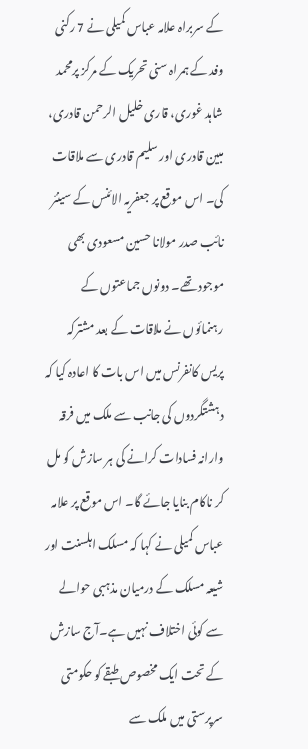کے سربراہ علامہ عباس کمیلی نے 7 رکنی وفد کے ہمراہ سنی تحریک کے مرکز پرمحمد شاہد غوری، قاری خلیل الرحمن قادری، مبین قادری اور سلیم قادری سے ملاقات کی۔ اس موقع پر جعفریہ الائنس کے سینئر نائب صدر مولانا حسین مسعودی بھی موجود تھے۔ دونوں جماعتوں کے رہنمائوں نے ملاقات کے بعد مشترکہ پریس کانفرنس میں اس بات کا اعادہ کیا کہ دہشتگردوں کی جانب سے ملک میں فرقہ وارانہ فسادات کرانے کی ہر سازش کو مل کر ناکام بنایا جائے گا۔ اس موقع پر علامہ عباس کمیلی نے کہا کہ مسلک اہلسنت اور شیعہ مسلک کے درمیان مذہبی حوالے سے کوئی اختلاف نہیں ہے۔آج سازش کے تحت ایک مخصوص طبقے کو حکومتی سرپرستی میں ملک سے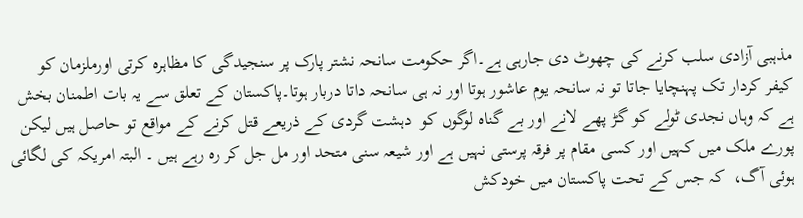مذہبی آزادی سلب کرنے کی چھوٹ دی جارہی ہے۔اگر حکومت سانحہ نشتر پارک پر سنجیدگی کا مظاہرہ کرتی اورملزمان کو کیفر کردار تک پہنچایا جاتا تو نہ سانحہ یوم عاشور ہوتا اور نہ ہی سانحہ داتا دربار ہوتا۔پاکستان کے تعلق سے یہ بات اطمنان بخش ہے کہ وہاں نجدی ٹولے کو گڑ پھے لانے اور بے گناہ لوگوں کو  دہشت گردی کے ذریعے قتل کرنے کے مواقع تو حاصل ہیں لیکن پورے ملک میں کہیں اور کسی مقام پر فرقہ پرستی نہیں ہے اور شیعہ سنی متحد اور مل جل کر رہ رہے ہیں ۔ البتہ امریکہ کی لگائی ہوئی آگ،  کہ جس کے تحت پاکستان میں خودکش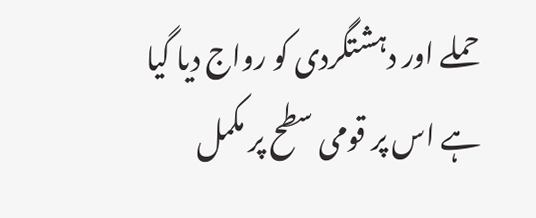حملے اور دہشتگردی کو رواج دیا گیا ہے اس پر قومی سطح پر مکمل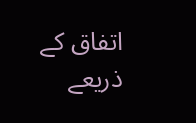اتفاق کے ذریعے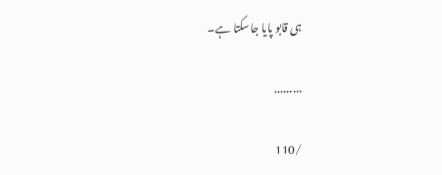ہی قابو پایا جاسکتا ہے۔

.........

/110